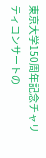東京大学150周年記念チャリティコンサートの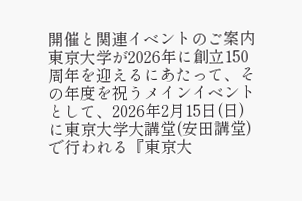開催と関連イベントのご案内
東京大学が2026年に創立150周年を迎えるにあたって、その年度を祝うメインイベントとして、2026年2月15日(日)に東京大学大講堂(安田講堂)で行われる『東京大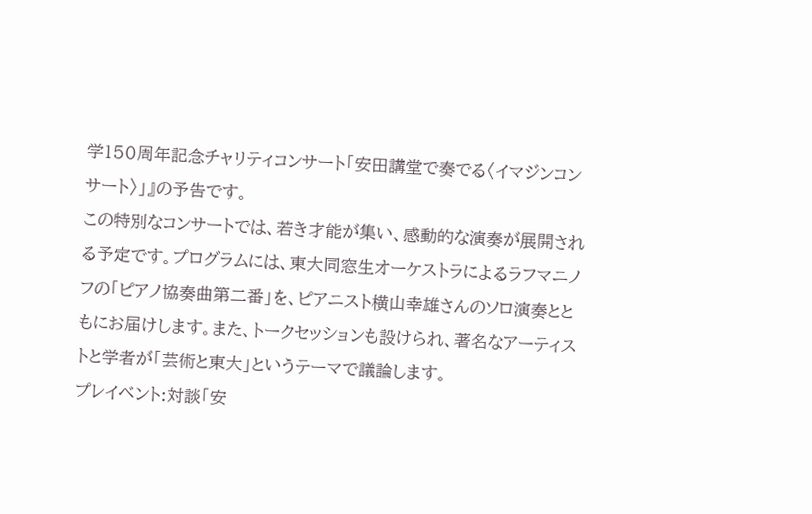学150周年記念チャリティコンサート「安田講堂で奏でる〈イマジンコンサート〉」』の予告です。
この特別なコンサートでは、若き才能が集い、感動的な演奏が展開される予定です。プログラムには、東大同窓生オーケストラによるラフマニノフの「ピアノ協奏曲第二番」を、ピアニスト横山幸雄さんのソロ演奏とともにお届けします。また、トークセッションも設けられ、著名なアーティストと学者が「芸術と東大」というテーマで議論します。
プレイベント:対談「安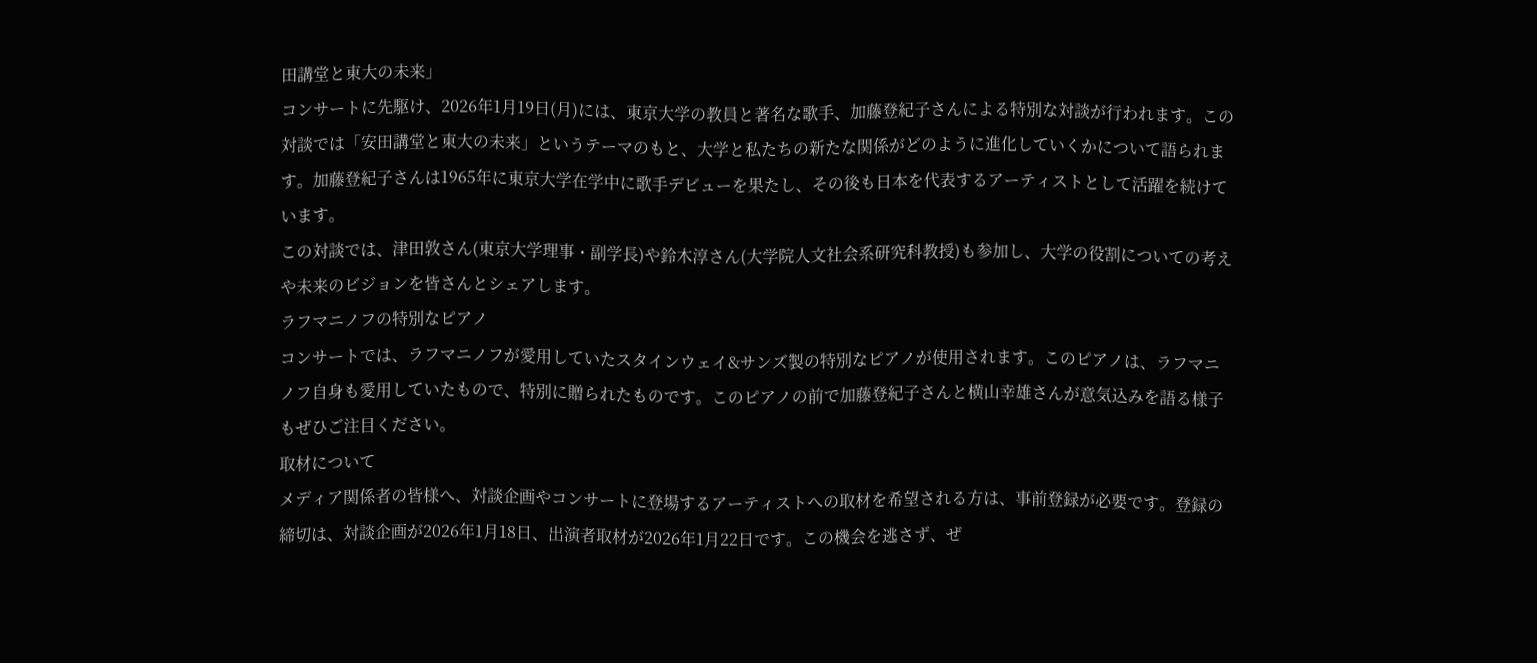田講堂と東大の未来」
コンサートに先駆け、2026年1月19日(月)には、東京大学の教員と著名な歌手、加藤登紀子さんによる特別な対談が行われます。この対談では「安田講堂と東大の未来」というテーマのもと、大学と私たちの新たな関係がどのように進化していくかについて語られます。加藤登紀子さんは1965年に東京大学在学中に歌手デビューを果たし、その後も日本を代表するアーティストとして活躍を続けています。
この対談では、津田敦さん(東京大学理事・副学長)や鈴木淳さん(大学院人文社会系研究科教授)も参加し、大学の役割についての考えや未来のビジョンを皆さんとシェアします。
ラフマニノフの特別なピアノ
コンサートでは、ラフマニノフが愛用していたスタインウェイ&サンズ製の特別なピアノが使用されます。このピアノは、ラフマニノフ自身も愛用していたもので、特別に贈られたものです。このピアノの前で加藤登紀子さんと横山幸雄さんが意気込みを語る様子もぜひご注目ください。
取材について
メディア関係者の皆様へ、対談企画やコンサートに登場するアーティストへの取材を希望される方は、事前登録が必要です。登録の締切は、対談企画が2026年1月18日、出演者取材が2026年1月22日です。この機会を逃さず、ぜ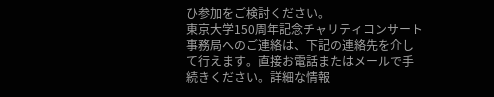ひ参加をご検討ください。
東京大学150周年記念チャリティコンサート事務局へのご連絡は、下記の連絡先を介して行えます。直接お電話またはメールで手続きください。詳細な情報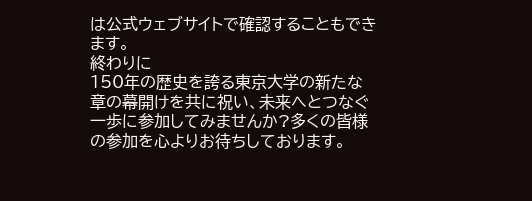は公式ウェブサイトで確認することもできます。
終わりに
150年の歴史を誇る東京大学の新たな章の幕開けを共に祝い、未来へとつなぐ一歩に参加してみませんか?多くの皆様の参加を心よりお待ちしております。